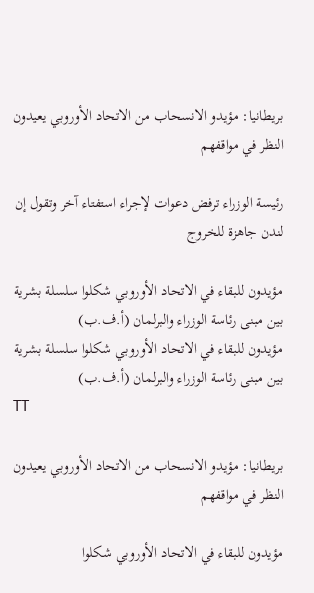بريطانيا: مؤيدو الانسحاب من الاتحاد الأوروبي يعيدون النظر في مواقفهم

رئيسة الوزراء ترفض دعوات لإجراء استفتاء آخر وتقول إن لندن جاهزة للخروج

مؤيدون للبقاء في الاتحاد الأوروبي شكلوا سلسلة بشرية بين مبنى رئاسة الوزراء والبرلمان (أ.ف.ب)
مؤيدون للبقاء في الاتحاد الأوروبي شكلوا سلسلة بشرية بين مبنى رئاسة الوزراء والبرلمان (أ.ف.ب)
TT

بريطانيا: مؤيدو الانسحاب من الاتحاد الأوروبي يعيدون النظر في مواقفهم

مؤيدون للبقاء في الاتحاد الأوروبي شكلوا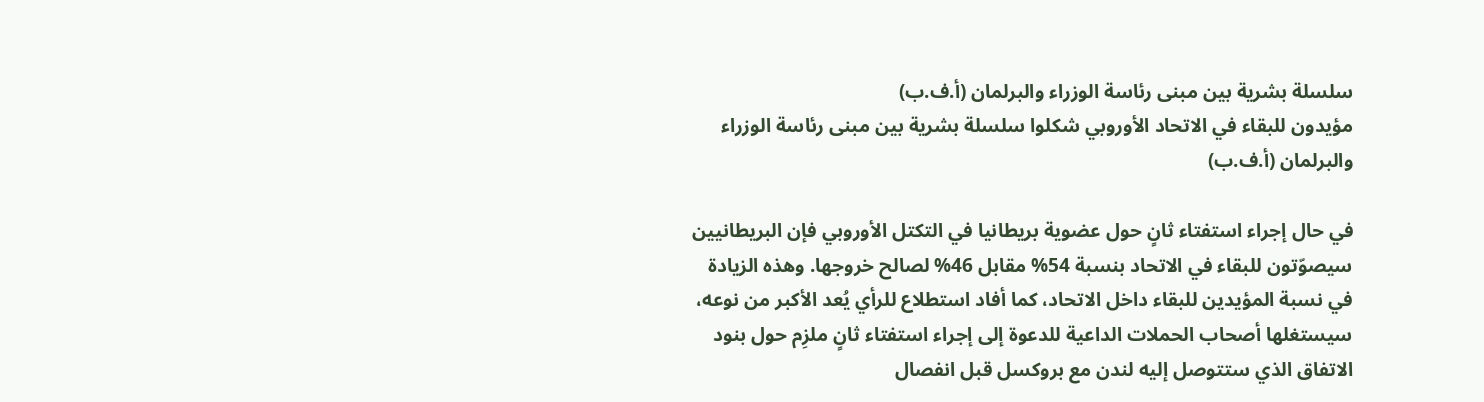سلسلة بشرية بين مبنى رئاسة الوزراء والبرلمان (أ.ف.ب)
مؤيدون للبقاء في الاتحاد الأوروبي شكلوا سلسلة بشرية بين مبنى رئاسة الوزراء والبرلمان (أ.ف.ب)

في حال إجراء استفتاء ثانٍ حول عضوية بريطانيا في التكتل الأوروبي فإن البريطانيين سيصوّتون للبقاء في الاتحاد بنسبة 54% مقابل 46% لصالح خروجها. وهذه الزيادة في نسبة المؤيدين للبقاء داخل الاتحاد، كما أفاد استطلاع للرأي يُعد الأكبر من نوعه، سيستغلها أصحاب الحملات الداعية للدعوة إلى إجراء استفتاء ثانٍ ملزِم حول بنود الاتفاق الذي ستتوصل إليه لندن مع بروكسل قبل انفصال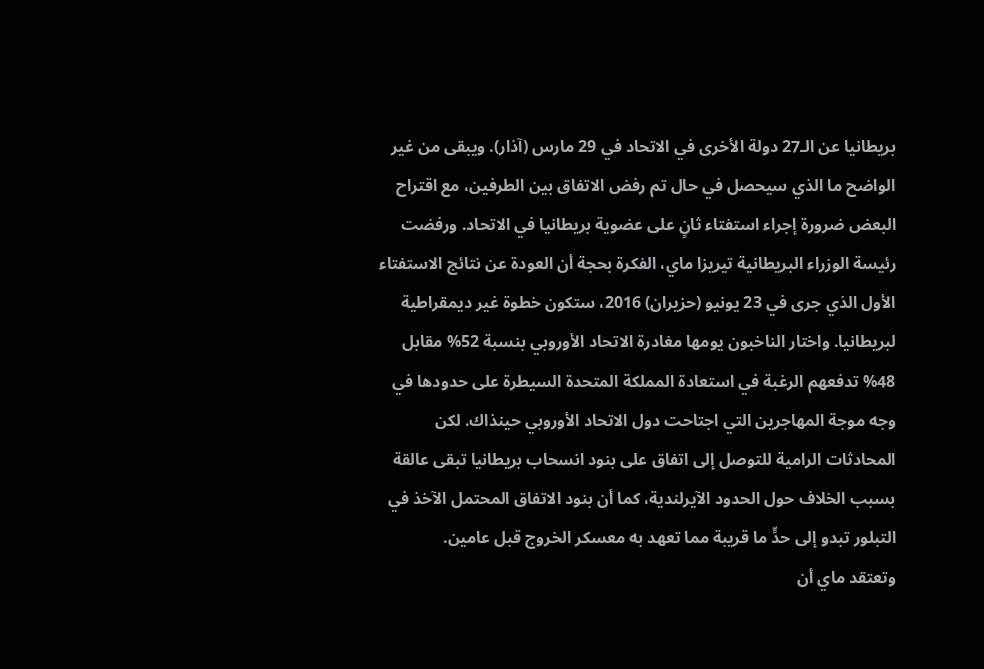بريطانيا عن الـ27 دولة الأخرى في الاتحاد في 29 مارس (آذار). ويبقى من غير الواضح ما الذي سيحصل في حال تم رفض الاتفاق بين الطرفين، مع اقتراح البعض ضرورة إجراء استفتاء ثانٍ على عضوية بريطانيا في الاتحاد. ورفضت رئيسة الوزراء البريطانية تيريزا ماي، الفكرة بحجة أن العودة عن نتائج الاستفتاء الأول الذي جرى في 23 يونيو (حزيران) 2016، ستكون خطوة غير ديمقراطية لبريطانيا. واختار الناخبون يومها مغادرة الاتحاد الأوروبي بنسبة 52% مقابل 48% تدفعهم الرغبة في استعادة المملكة المتحدة السيطرة على حدودها في وجه موجة المهاجرين التي اجتاحت دول الاتحاد الأوروبي حينذاك. لكن المحادثات الرامية للتوصل إلى اتفاق على بنود انسحاب بريطانيا تبقى عالقة بسبب الخلاف حول الحدود الآيرلندية، كما أن بنود الاتفاق المحتمل الآخذ في التبلور تبدو إلى حدٍّ ما قريبة مما تعهد به معسكر الخروج قبل عامين.
وتعتقد ماي أن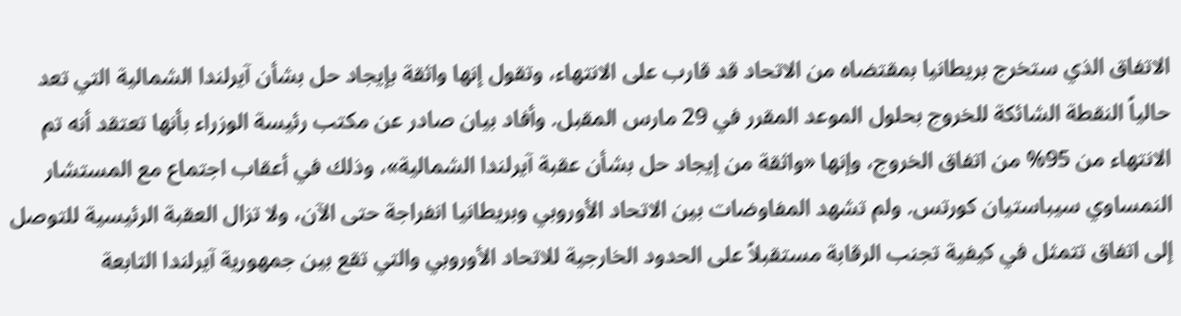الاتفاق الذي ستخرج بريطانيا بمقتضاه من الاتحاد قد قارب على الانتهاء، وتقول إنها واثقة بإيجاد حل بشأن آيرلندا الشمالية التي تعد حالياً النقطة الشائكة للخروج بحلول الموعد المقرر في 29 مارس المقبل. وأفاد بيان صادر عن مكتب رئيسة الوزراء بأنها تعتقد أنه تم الانتهاء من 95% من اتفاق الخروج، وإنها «واثقة من إيجاد حل بشأن عقبة آيرلندا الشمالية»، وذلك في أعقاب اجتماع مع المستشار النمساوي سيباستيان كورتس. ولم تشهد المفاوضات بين الاتحاد الأوروبي وبريطانيا انفراجة حتى الآن، ولا تزال العقبة الرئيسية للتوصل إلى اتفاق تتمثل في كيفية تجنب الرقابة مستقبلاً على الحدود الخارجية للاتحاد الأوروبي والتي تقع بين جمهورية آيرلندا التابعة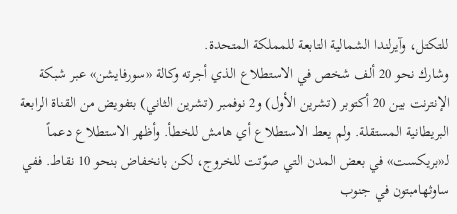للتكتل، وآيرلندا الشمالية التابعة للمملكة المتحدة.
وشارك نحو 20 ألف شخص في الاستطلاع الذي أجرته وكالة «سورفايشن» عبر شبكة الإنترنت بين 20 أكتوبر (تشرين الأول) و2 نوفمبر (تشرين الثاني) بتفويض من القناة الرابعة البريطانية المستقلة. ولم يعط الاستطلاع أي هامش للخطأ. وأظهر الاستطلاع دعماً لـ«بريكست» في بعض المدن التي صوّتت للخروج، لكن بانخفاض بنحو 10 نقاط. ففي ساوثهامبتون في جنوب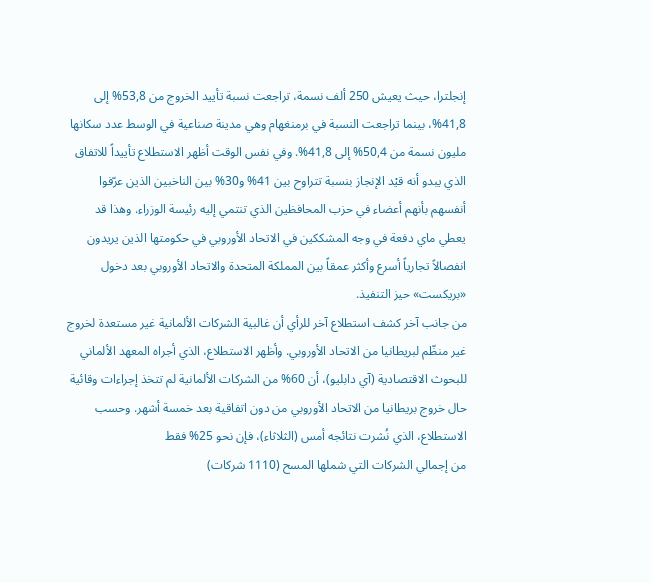إنجلترا، حيث يعيش 250 ألف نسمة، تراجعت نسبة تأييد الخروج من 53,8% إلى 41,8%، بينما تراجعت النسبة في برمنغهام وهي مدينة صناعية في الوسط عدد سكانها مليون نسمة من 50,4% إلى 41,8%. وفي نفس الوقت أظهر الاستطلاع تأييداً للاتفاق الذي يبدو أنه قيْد الإنجاز بنسبة تتراوح بين 41% و30% بين الناخبين الذين عرّفوا أنفسهم بأنهم أعضاء في حزب المحافظين الذي تنتمي إليه رئيسة الوزراء. وهذا قد يعطي ماي دفعة في وجه المشككين في الاتحاد الأوروبي في حكومتها الذين يريدون انفصالاً تجارياً أسرع وأكثر عمقاً بين المملكة المتحدة والاتحاد الأوروبي بعد دخول «بريكست» حيز التنفيذ.
من جانب آخر كشف استطلاع آخر للرأي أن غالبية الشركات الألمانية غير مستعدة لخروج غير منظّم لبريطانيا من الاتحاد الأوروبي. وأظهر الاستطلاع، الذي أجراه المعهد الألماني للبحوث الاقتصادية (آي دابليو)، أن 60% من الشركات الألمانية لم تتخذ إجراءات وقائية حال خروج بريطانيا من الاتحاد الأوروبي من دون اتفاقية بعد خمسة أشهر. وحسب الاستطلاع، الذي نُشرت نتائجه أمس (الثلاثاء)، فإن نحو 25% فقط
من إجمالي الشركات التي شملها المسح (1110 شركات)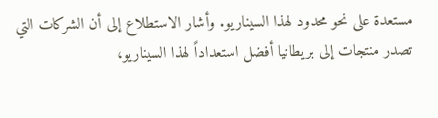مستعدة على نحو محدود لهذا السيناريو. وأشار الاستطلاع إلى أن الشركات التي تصدر منتجات إلى بريطانيا أفضل استعداداً لهذا السيناريو،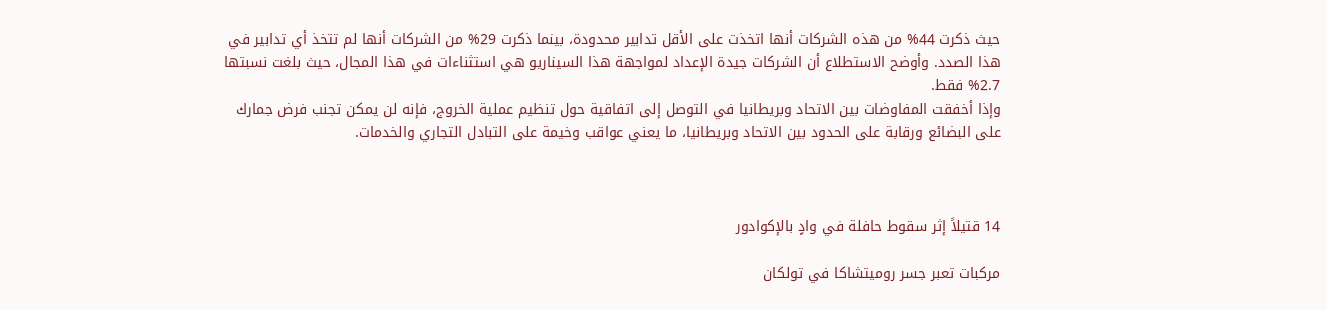حيث ذكرت 44% من هذه الشركات أنها اتخذت على الأقل تدابير محدودة، بينما ذكرت 29% من الشركات أنها لم تتخذ أي تدابير في هذا الصدد. وأوضح الاستطلاع أن الشركات جيدة الإعداد لمواجهة هذا السيناريو هي استثناءات في هذا المجال، حيث بلغت نسبتها 2.7% فقط.
وإذا أخفقت المفاوضات بين الاتحاد وبريطانيا في التوصل إلى اتفاقية حول تنظيم عملية الخروج، فإنه لن يمكن تجنب فرض جمارك على البضائع ورقابة على الحدود بين الاتحاد وبريطانيا، ما يعني عواقب وخيمة على التبادل التجاري والخدمات.



14 قتيلاً إثر سقوط حافلة في وادٍ بالإكوادور

مركبات تعبر جسر روميتشاكا في تولكان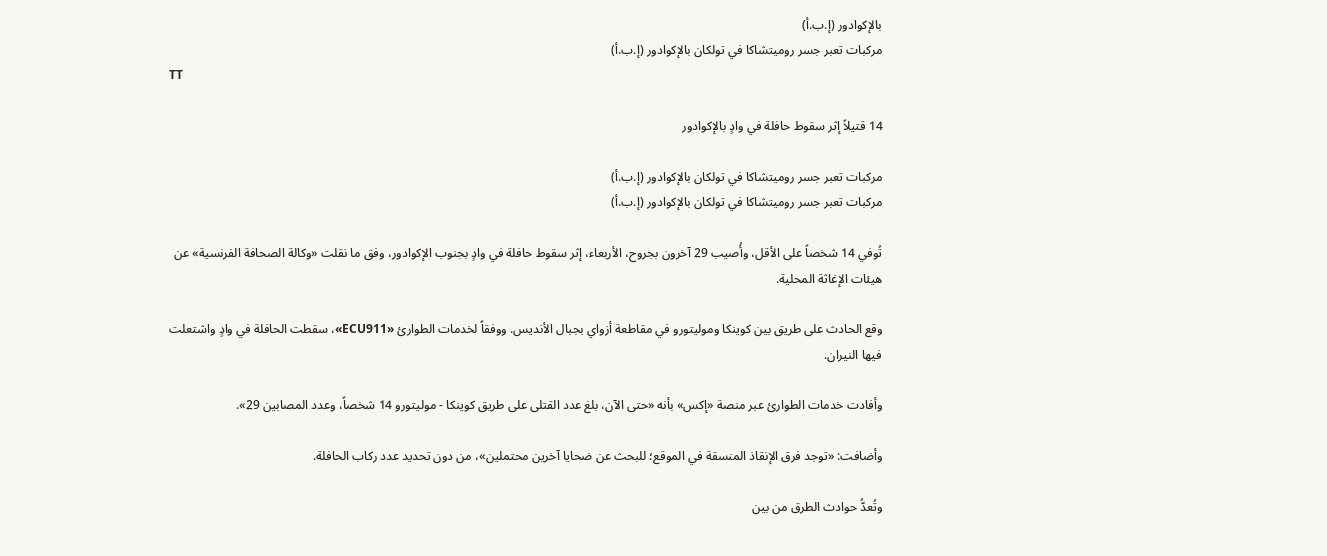بالإكوادور (إ.ب.أ)
مركبات تعبر جسر روميتشاكا في تولكان بالإكوادور (إ.ب.أ)
TT

14 قتيلاً إثر سقوط حافلة في وادٍ بالإكوادور

مركبات تعبر جسر روميتشاكا في تولكان بالإكوادور (إ.ب.أ)
مركبات تعبر جسر روميتشاكا في تولكان بالإكوادور (إ.ب.أ)

تُوفي 14 شخصاً على الأقل، وأُصيب 29 آخرون بجروح، الأربعاء، إثر سقوط حافلة في وادٍ بجنوب الإكوادور، وفق ما نقلت «وكالة الصحافة الفرنسية» عن هيئات الإغاثة المحلية.

وقع الحادث على طريق بين كوينكا وموليتورو في مقاطعة أزواي بجبال الأنديس. ووفقاً لخدمات الطوارئ «ECU911»، سقطت الحافلة في وادٍ واشتعلت فيها النيران.

وأفادت خدمات الطوارئ عبر منصة «إكس» بأنه «حتى الآن، بلغ عدد القتلى على طريق كوينكا - موليتورو 14 شخصاً، وعدد المصابين 29».

وأضافت: «توجد فرق الإنقاذ المنسقة في الموقع؛ للبحث عن ضحايا آخرين محتملين»، من دون تحديد عدد ركاب الحافلة.

وتُعدُّ حوادث الطرق من بين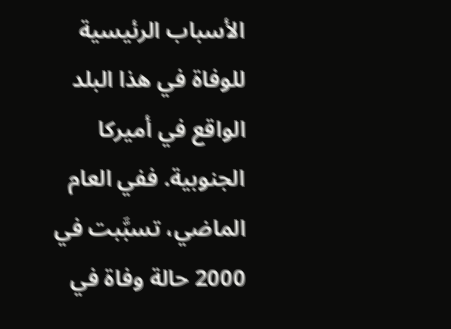الأسباب الرئيسية للوفاة في هذا البلد الواقع في أميركا الجنوبية. ففي العام الماضي، تسبَّبت في 2000 حالة وفاة في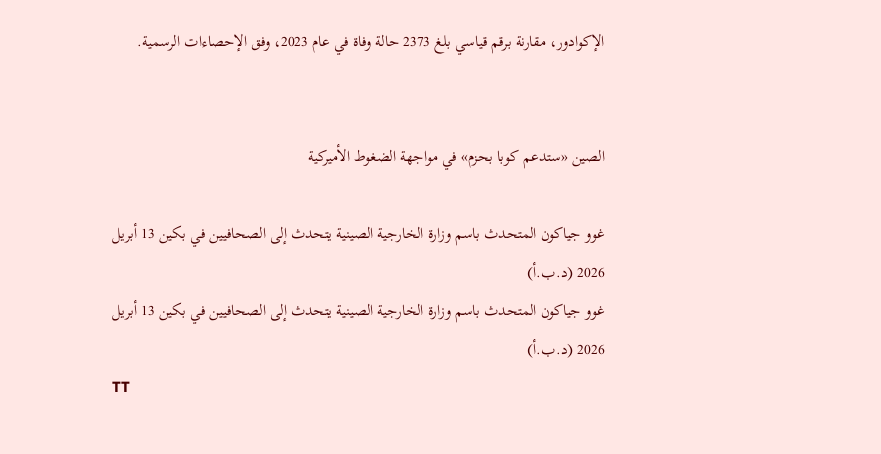الإكوادور، مقارنة برقم قياسي بلغ 2373 حالة وفاة في عام 2023، وفق الإحصاءات الرسمية.


الصين «ستدعم كوبا بحزم» في مواجهة الضغوط الأميركية

غوو جياكون المتحدث باسم وزارة الخارجية الصينية يتحدث إلى الصحافيين في بكين 13 أبريل 2026 (د.ب.أ)
غوو جياكون المتحدث باسم وزارة الخارجية الصينية يتحدث إلى الصحافيين في بكين 13 أبريل 2026 (د.ب.أ)
TT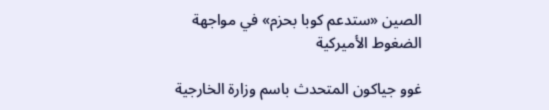الصين «ستدعم كوبا بحزم» في مواجهة الضغوط الأميركية

غوو جياكون المتحدث باسم وزارة الخارجية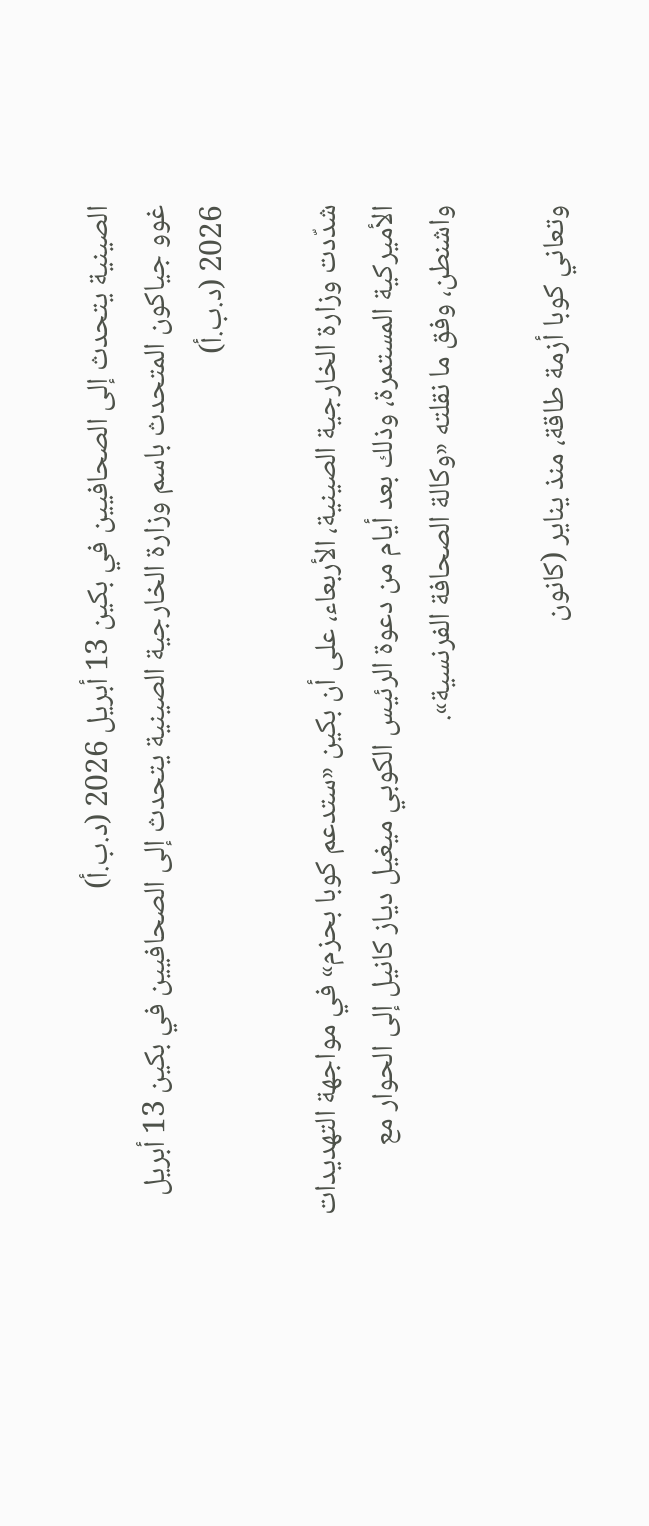الصينية يتحدث إلى الصحافيين في بكين 13 أبريل 2026 (د.ب.أ)
غوو جياكون المتحدث باسم وزارة الخارجية الصينية يتحدث إلى الصحافيين في بكين 13 أبريل 2026 (د.ب.أ)

شدّدت وزارة الخارجية الصينية، الأربعاء، على أن بكين «ستدعم كوبا بحزم» في مواجهة التهديدات الأميركية المستمرة، وذلك بعد أيام من دعوة الرئيس الكوبي ميغيل دياز كانيل إلى الحوار مع واشنطن، وفق ما نقلته «وكالة الصحافة الفرنسية».

وتعاني كوبا أزمة طاقة، منذ يناير (كانون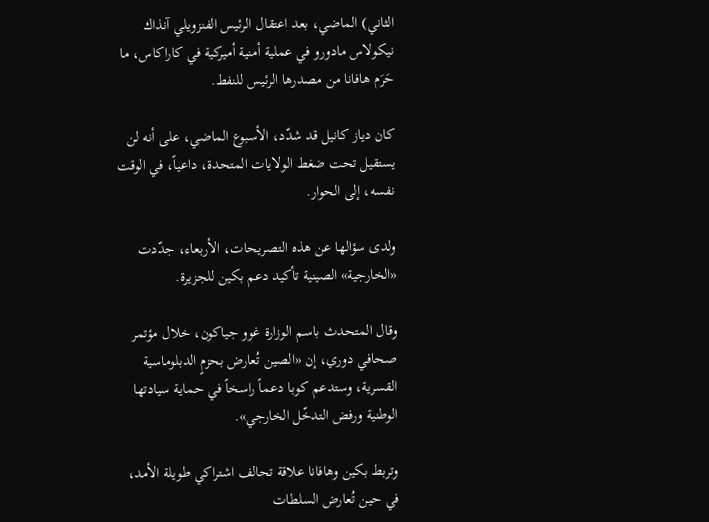الثاني) الماضي، بعد اعتقال الرئيس الفنزويلي آنذاك نيكولاس مادورو في عملية أمنية أميركية في كاراكاس، ما حَرَم هافانا من مصدرها الرئيس للنفط.

كان دياز كانيل قد شدّد، الأسبوع الماضي، على أنه لن يستقيل تحت ضغط الولايات المتحدة، داعياً، في الوقت نفسه، إلى الحوار.

ولدى سؤالها عن هذه التصريحات، الأربعاء، جدّدت «الخارجية» الصينية تأكيد دعم بكين للجزيرة.

وقال المتحدث باسم الوزارة غوو جياكون، خلال مؤتمر صحافي دوري، إن «الصين تُعارض بحزمٍ الدبلوماسية القسرية، وستدعم كوبا دعماً راسخاً في حماية سيادتها الوطنية ورفض التدخّل الخارجي».

وتربط بكين وهافانا علاقة تحالف اشتراكي طويلة الأمد، في حين تُعارض السلطات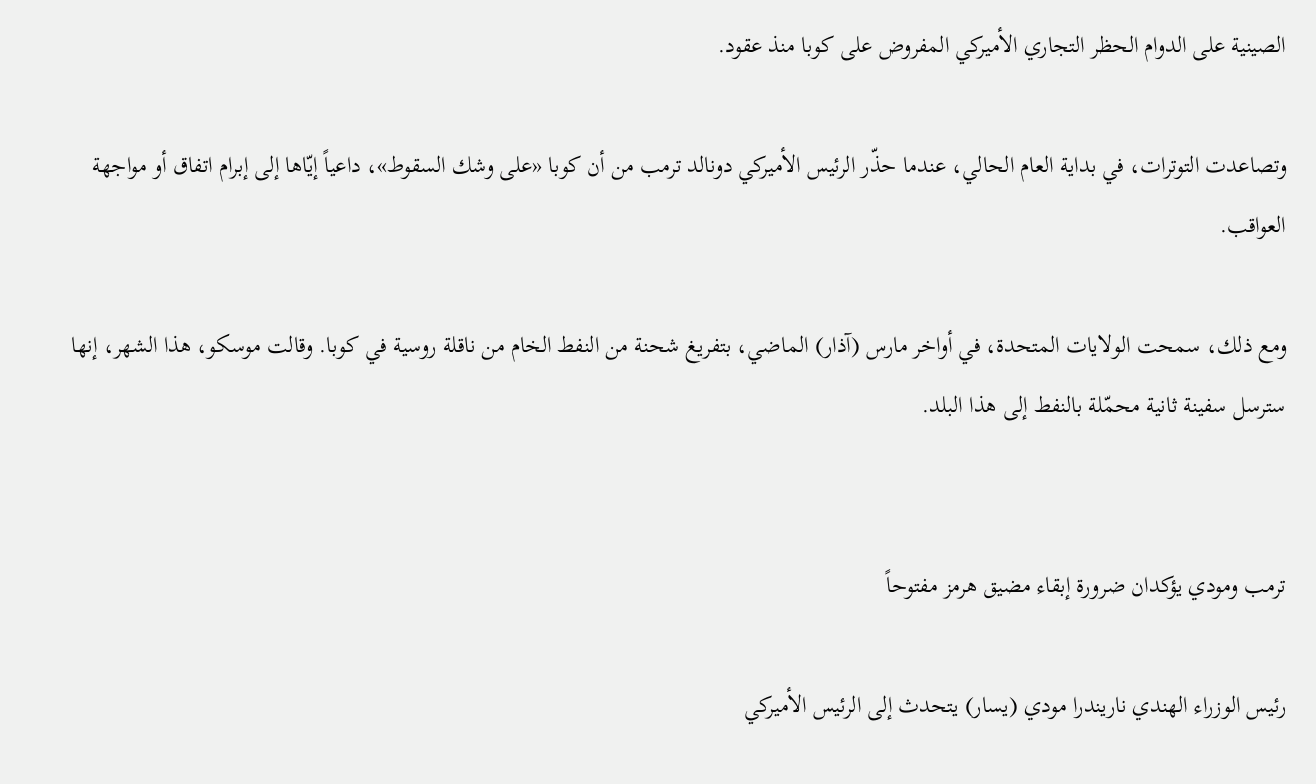الصينية على الدوام الحظر التجاري الأميركي المفروض على كوبا منذ عقود.

وتصاعدت التوترات، في بداية العام الحالي، عندما حذّر الرئيس الأميركي دونالد ترمب من أن كوبا «على وشك السقوط»، داعياً إيّاها إلى إبرام اتفاق أو مواجهة العواقب.

ومع ذلك، سمحت الولايات المتحدة، في أواخر مارس (آذار) الماضي، بتفريغ شحنة من النفط الخام من ناقلة روسية في كوبا. وقالت موسكو، هذا الشهر، إنها سترسل سفينة ثانية محمّلة بالنفط إلى هذا البلد.


ترمب ومودي يؤكدان ضرورة إبقاء مضيق هرمز مفتوحاً

رئيس الوزراء الهندي ناريندرا مودي (يسار) يتحدث إلى الرئيس الأميركي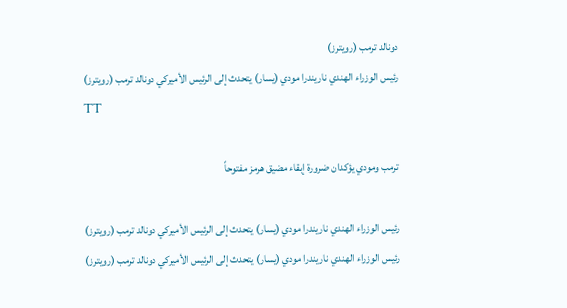دونالد ترمب (رويترز)
رئيس الوزراء الهندي ناريندرا مودي (يسار) يتحدث إلى الرئيس الأميركي دونالد ترمب (رويترز)
TT

ترمب ومودي يؤكدان ضرورة إبقاء مضيق هرمز مفتوحاً

رئيس الوزراء الهندي ناريندرا مودي (يسار) يتحدث إلى الرئيس الأميركي دونالد ترمب (رويترز)
رئيس الوزراء الهندي ناريندرا مودي (يسار) يتحدث إلى الرئيس الأميركي دونالد ترمب (رويترز)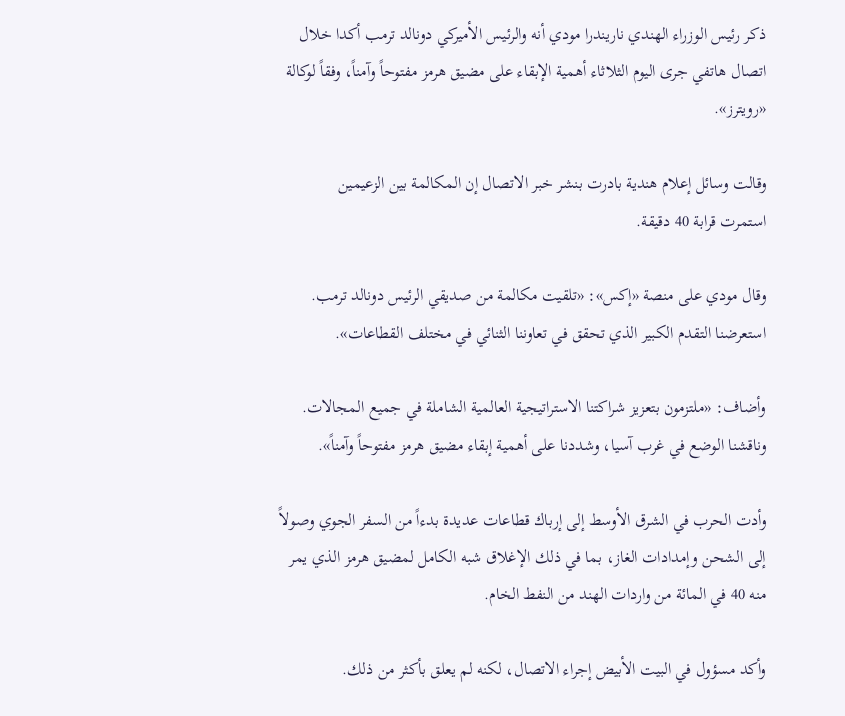ذكر رئيس الوزراء الهندي ناريندرا مودي أنه والرئيس الأميركي دونالد ترمب أكدا خلال اتصال هاتفي جرى اليوم الثلاثاء أهمية الإبقاء على مضيق هرمز مفتوحاً وآمناً، وفقاً لوكالة «رويترز».

وقالت وسائل إعلام هندية بادرت بنشر خبر الاتصال ‌إن المكالمة بين ‌الزعيمين استمرت ‌قرابة 40 دقيقة.

وقال مودي على منصة «إكس»: «تلقيت مكالمة من صديقي الرئيس دونالد ترمب. استعرضنا التقدم الكبير الذي تحقق في تعاوننا الثنائي في مختلف القطاعات».

وأضاف: «ملتزمون بتعزيز شراكتنا الاستراتيجية ‌العالمية ‌الشاملة في جميع المجالات. وناقشنا ‌الوضع في غرب آسيا، ‌وشددنا على أهمية إبقاء مضيق هرمز مفتوحاً وآمناً».

وأدت الحرب في الشرق الأوسط إلى إرباك ‌قطاعات عديدة بدءاً من السفر الجوي وصولاً إلى الشحن وإمدادات الغاز، بما في ذلك الإغلاق شبه الكامل لمضيق هرمز الذي يمر منه 40 في المائة من واردات الهند من النفط الخام.

وأكد مسؤول في البيت الأبيض إجراء الاتصال، لكنه لم يعلق بأكثر من ذلك.